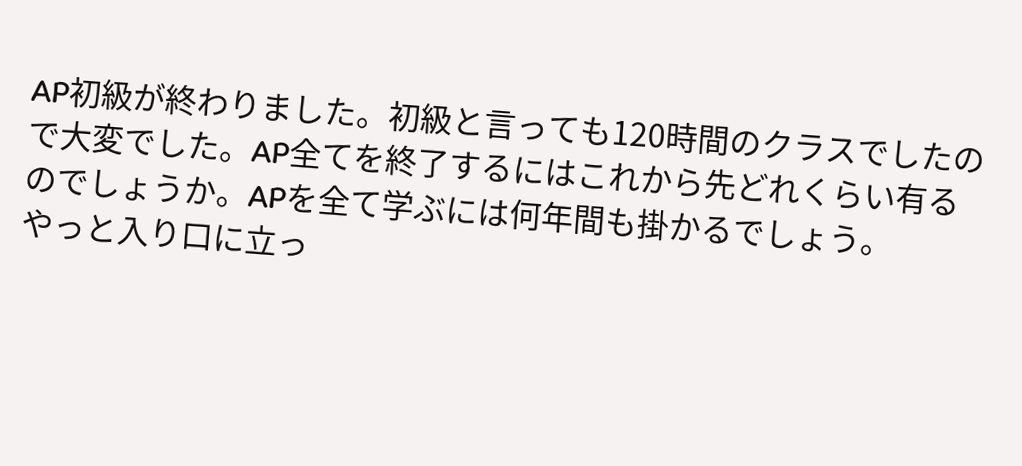AP初級が終わりました。初級と言っても120時間のクラスでしたので大変でした。AP全てを終了するにはこれから先どれくらい有るのでしょうか。APを全て学ぶには何年間も掛かるでしょう。
やっと入り口に立っ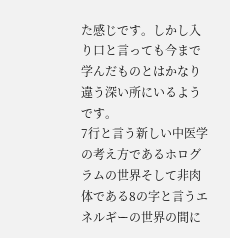た感じです。しかし入り口と言っても今まで学んだものとはかなり違う深い所にいるようです。
7行と言う新しい中医学の考え方であるホログラムの世界そして非肉体である8の字と言うエネルギーの世界の間に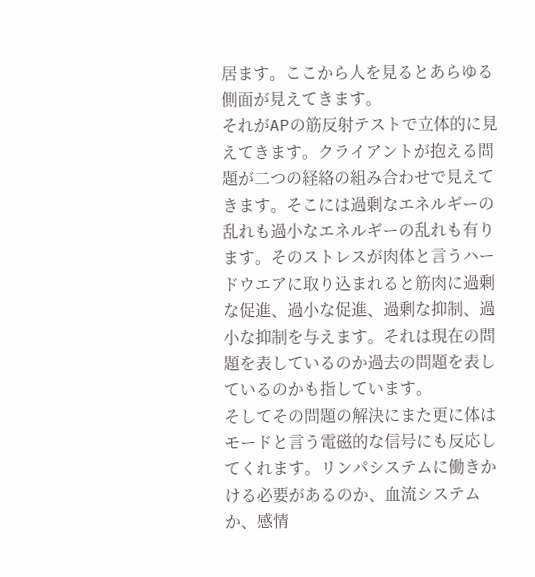居ます。ここから人を見るとあらゆる側面が見えてきます。
それがAPの筋反射テストで立体的に見えてきます。クライアントが抱える問題が二つの経絡の組み合わせで見えてきます。そこには過剰なエネルギーの乱れも過小なエネルギーの乱れも有ります。そのストレスが肉体と言うハードウエアに取り込まれると筋肉に過剰な促進、過小な促進、過剰な抑制、過小な抑制を与えます。それは現在の問題を表しているのか過去の問題を表しているのかも指しています。
そしてその問題の解決にまた更に体はモードと言う電磁的な信号にも反応してくれます。リンパシステムに働きかける必要があるのか、血流システムか、感情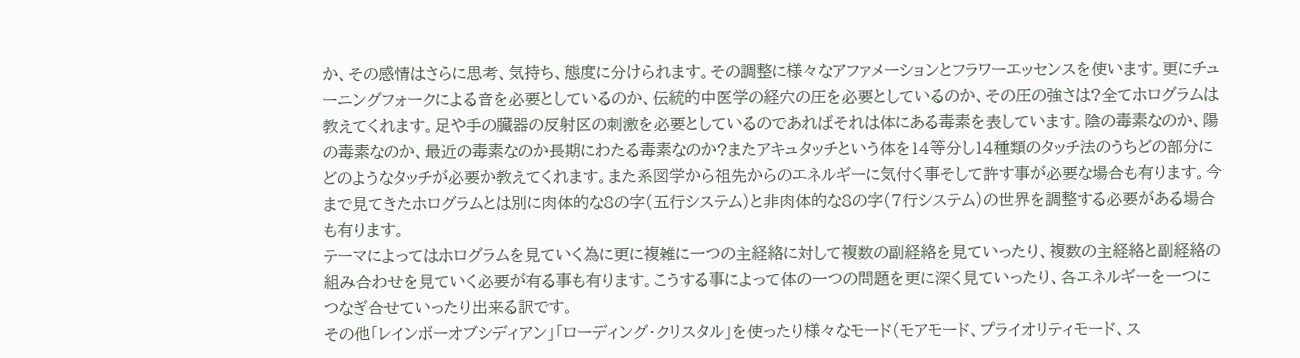か、その感情はさらに思考、気持ち、態度に分けられます。その調整に様々なアファメーションとフラワーエッセンスを使います。更にチューニングフォークによる音を必要としているのか、伝統的中医学の経穴の圧を必要としているのか、その圧の強さは?全てホログラムは教えてくれます。足や手の臓器の反射区の刺激を必要としているのであればそれは体にある毒素を表しています。陰の毒素なのか、陽の毒素なのか、最近の毒素なのか長期にわたる毒素なのか?またアキュタッチという体を14等分し14種類のタッチ法のうちどの部分にどのようなタッチが必要か教えてくれます。また系図学から祖先からのエネルギーに気付く事そして許す事が必要な場合も有ります。今まで見てきたホログラムとは別に肉体的な8の字(五行システム)と非肉体的な8の字(7行システム)の世界を調整する必要がある場合も有ります。
テーマによってはホログラムを見ていく為に更に複雑に一つの主経絡に対して複数の副経絡を見ていったり、複数の主経絡と副経絡の組み合わせを見ていく必要が有る事も有ります。こうする事によって体の一つの問題を更に深く見ていったり、各エネルギーを一つにつなぎ合せていったり出来る訳です。
その他「レインボーオブシディアン」「ローディング・クリスタル」を使ったり様々なモード(モアモード、プライオリティモード、ス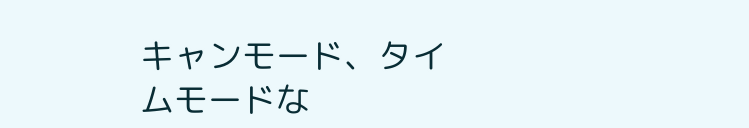キャンモード、タイムモードな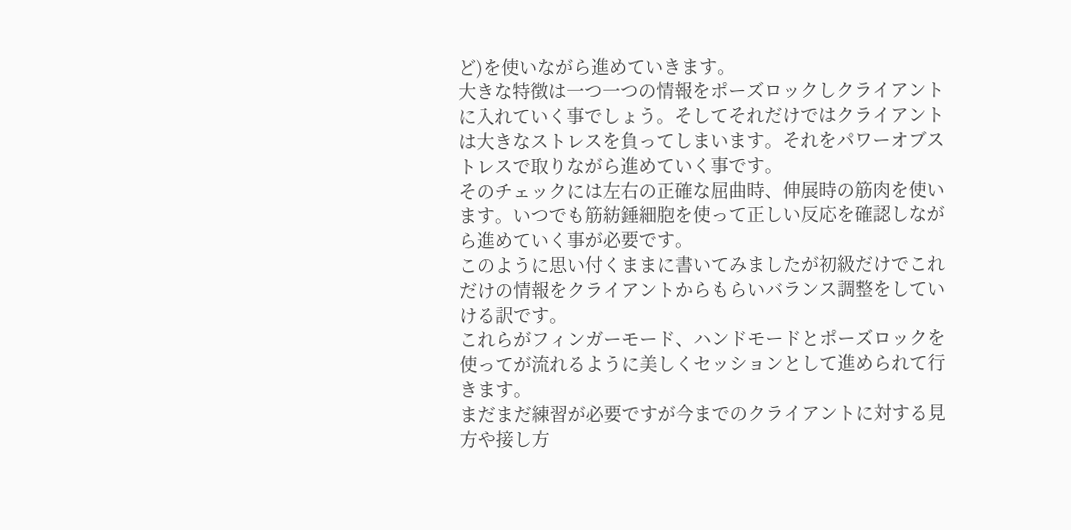ど)を使いながら進めていきます。
大きな特徴は一つ一つの情報をポーズロックしクライアントに入れていく事でしょう。そしてそれだけではクライアントは大きなストレスを負ってしまいます。それをパワーオブストレスで取りながら進めていく事です。
そのチェックには左右の正確な屈曲時、伸展時の筋肉を使います。いつでも筋紡錘細胞を使って正しい反応を確認しながら進めていく事が必要です。
このように思い付くままに書いてみましたが初級だけでこれだけの情報をクライアントからもらいバランス調整をしていける訳です。
これらがフィンガーモード、ハンドモードとポーズロックを使ってが流れるように美しくセッションとして進められて行きます。
まだまだ練習が必要ですが今までのクライアントに対する見方や接し方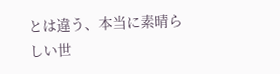とは違う、本当に素晴らしい世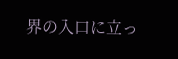界の入口に立っ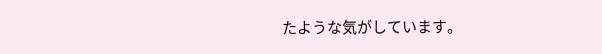たような気がしています。